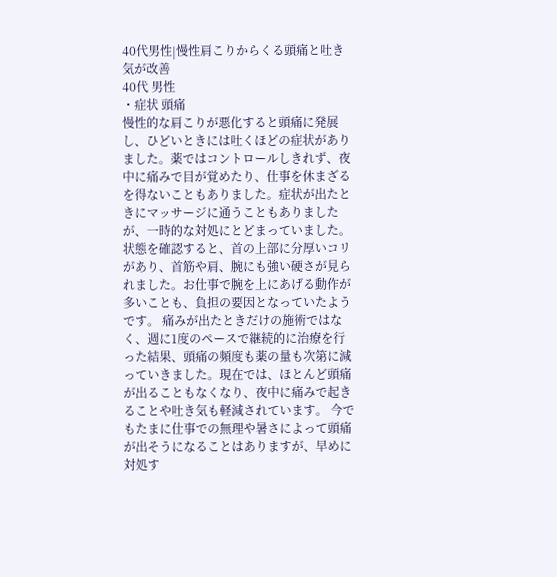40代男性|慢性肩こりからくる頭痛と吐き気が改善
40代 男性
・症状 頭痛
慢性的な肩こりが悪化すると頭痛に発展し、ひどいときには吐くほどの症状がありました。薬ではコントロールしきれず、夜中に痛みで目が覚めたり、仕事を休まざるを得ないこともありました。症状が出たときにマッサージに通うこともありましたが、一時的な対処にとどまっていました。 状態を確認すると、首の上部に分厚いコリがあり、首筋や肩、腕にも強い硬さが見られました。お仕事で腕を上にあげる動作が多いことも、負担の要因となっていたようです。 痛みが出たときだけの施術ではなく、週に1度のペースで継続的に治療を行った結果、頭痛の頻度も薬の量も次第に減っていきました。現在では、ほとんど頭痛が出ることもなくなり、夜中に痛みで起きることや吐き気も軽減されています。 今でもたまに仕事での無理や暑さによって頭痛が出そうになることはありますが、早めに対処す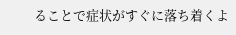ることで症状がすぐに落ち着くよ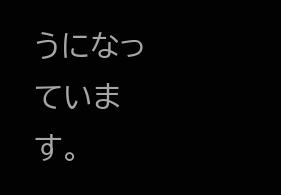うになっています。